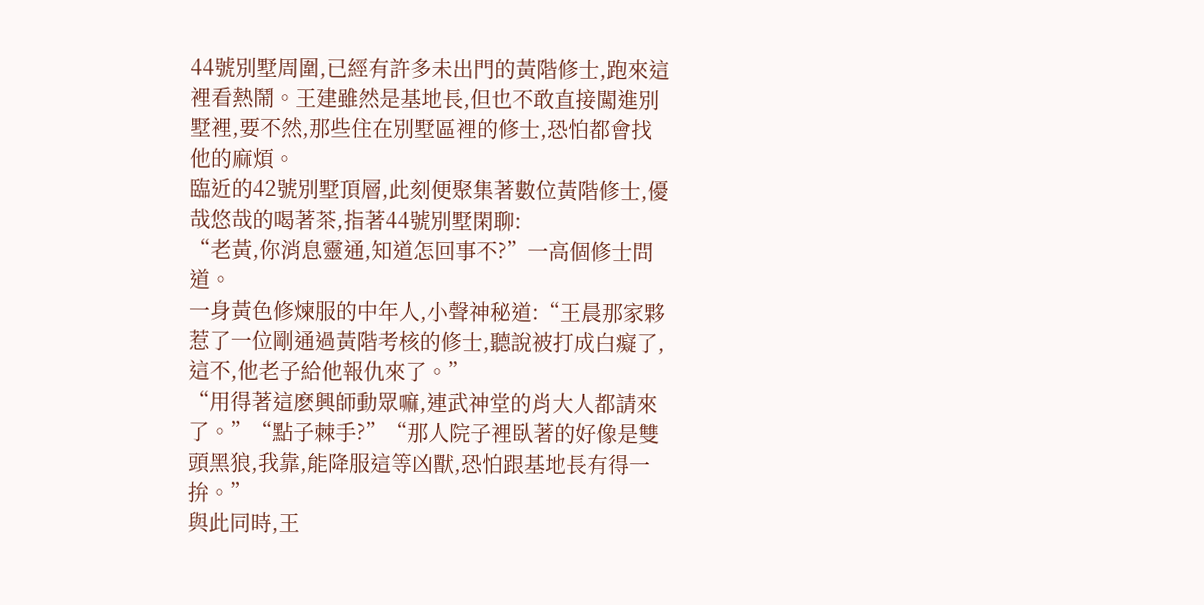44號別墅周圍,已經有許多未出門的黃階修士,跑來這裡看熱鬧。王建雖然是基地長,但也不敢直接闖進別墅裡,要不然,那些住在別墅區裡的修士,恐怕都會找他的麻煩。
臨近的42號別墅頂層,此刻便聚集著數位黃階修士,優哉悠哉的喝著茶,指著44號別墅閑聊:
“老黃,你消息靈通,知道怎回事不?”一高個修士問道。
一身黃色修煉服的中年人,小聲神秘道:“王晨那家夥惹了一位剛通過黃階考核的修士,聽說被打成白癡了,這不,他老子給他報仇來了。”
“用得著這麽興師動眾嘛,連武神堂的肖大人都請來了。”“點子棘手?”“那人院子裡臥著的好像是雙頭黑狼,我靠,能降服這等凶獸,恐怕跟基地長有得一拚。”
與此同時,王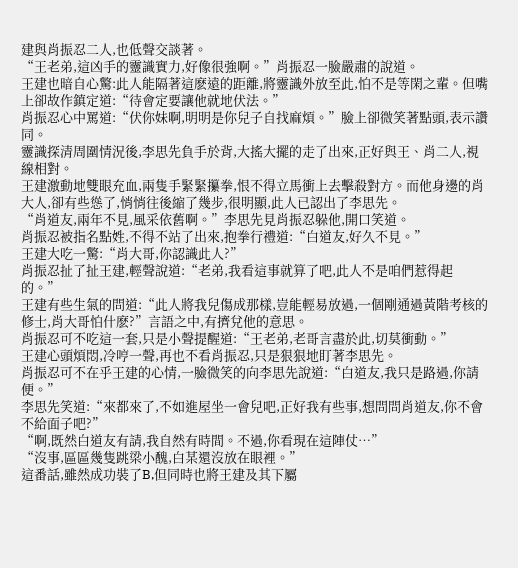建與肖振忍二人,也低聲交談著。
“王老弟,這凶手的靈識實力,好像很強啊。”肖振忍一臉嚴肅的說道。
王建也暗自心驚:此人能隔著這麽遠的距離,將靈識外放至此,怕不是等閑之輩。但嘴上卻故作鎮定道:“待會定要讓他就地伏法。”
肖振忍心中罵道:“伏你妹啊,明明是你兒子自找麻煩。”臉上卻微笑著點頭,表示讚同。
靈識探清周圍情況後,李思先負手於背,大搖大擺的走了出來,正好與王、肖二人,視線相對。
王建激動地雙眼充血,兩隻手緊緊攥拳,恨不得立馬衝上去擊殺對方。而他身邊的肖大人,卻有些慫了,悄悄往後縮了幾步,很明顯,此人已認出了李思先。
“肖道友,兩年不見,風采依舊啊。”李思先見肖振忍躲他,開口笑道。
肖振忍被指名點姓,不得不站了出來,抱拳行禮道:“白道友,好久不見。”
王建大吃一驚:“肖大哥,你認識此人?”
肖振忍扯了扯王建,輕聲說道:“老弟,我看這事就算了吧,此人不是咱們惹得起的。”
王建有些生氣的問道:“此人將我兒傷成那樣,豈能輕易放過,一個剛通過黃階考核的修士,肖大哥怕什麽?”言語之中,有擠兌他的意思。
肖振忍可不吃這一套,只是小聲提醒道:“王老弟,老哥言盡於此,切莫衝動。”
王建心頭煩悶,冷哼一聲,再也不看肖振忍,只是狠狠地盯著李思先。
肖振忍可不在乎王建的心情,一臉微笑的向李思先說道:“白道友,我只是路過,你請便。”
李思先笑道:“來都來了,不如進屋坐一會兒吧,正好我有些事,想問問肖道友,你不會不給面子吧?”
“啊,既然白道友有請,我自然有時間。不過,你看現在這陣仗…”
“沒事,區區幾隻跳梁小醜,白某還沒放在眼裡。”
這番話,雖然成功裝了B,但同時也將王建及其下屬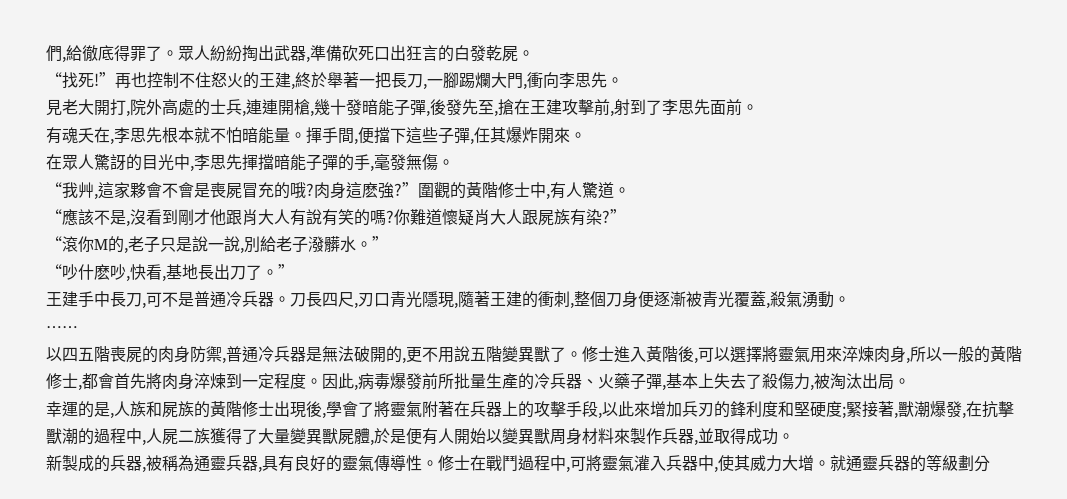們,給徹底得罪了。眾人紛紛掏出武器,準備砍死口出狂言的白發乾屍。
“找死!”再也控制不住怒火的王建,終於舉著一把長刀,一腳踢爛大門,衝向李思先。
見老大開打,院外高處的士兵,連連開槍,幾十發暗能子彈,後發先至,搶在王建攻擊前,射到了李思先面前。
有魂夭在,李思先根本就不怕暗能量。揮手間,便擋下這些子彈,任其爆炸開來。
在眾人驚訝的目光中,李思先揮擋暗能子彈的手,毫發無傷。
“我艸,這家夥會不會是喪屍冒充的哦?肉身這麽強?”圍觀的黃階修士中,有人驚道。
“應該不是,沒看到剛才他跟肖大人有說有笑的嗎?你難道懷疑肖大人跟屍族有染?”
“滾你M的,老子只是說一說,別給老子潑髒水。”
“吵什麽吵,快看,基地長出刀了。”
王建手中長刀,可不是普通冷兵器。刀長四尺,刃口青光隱現,隨著王建的衝刺,整個刀身便逐漸被青光覆蓋,殺氣湧動。
……
以四五階喪屍的肉身防禦,普通冷兵器是無法破開的,更不用說五階變異獸了。修士進入黃階後,可以選擇將靈氣用來淬煉肉身,所以一般的黃階修士,都會首先將肉身淬煉到一定程度。因此,病毒爆發前所批量生產的冷兵器、火藥子彈,基本上失去了殺傷力,被淘汰出局。
幸運的是,人族和屍族的黃階修士出現後,學會了將靈氣附著在兵器上的攻擊手段,以此來增加兵刃的鋒利度和堅硬度;緊接著,獸潮爆發,在抗擊獸潮的過程中,人屍二族獲得了大量變異獸屍體,於是便有人開始以變異獸周身材料來製作兵器,並取得成功。
新製成的兵器,被稱為通靈兵器,具有良好的靈氣傳導性。修士在戰鬥過程中,可將靈氣灌入兵器中,使其威力大增。就通靈兵器的等級劃分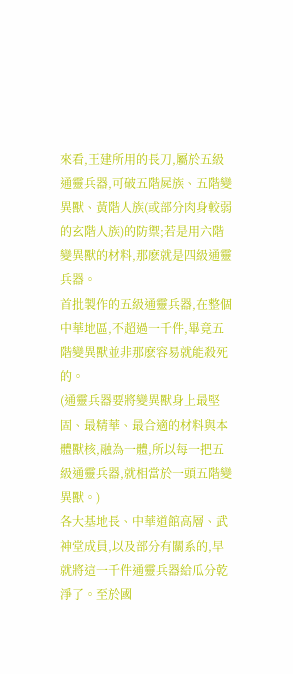來看,王建所用的長刀,屬於五級通靈兵器,可破五階屍族、五階變異獸、黃階人族(或部分肉身較弱的玄階人族)的防禦;若是用六階變異獸的材料,那麽就是四級通靈兵器。
首批製作的五級通靈兵器,在整個中華地區,不超過一千件,畢竟五階變異獸並非那麽容易就能殺死的。
(通靈兵器要將變異獸身上最堅固、最精華、最合適的材料與本體獸核,融為一體,所以每一把五級通靈兵器,就相當於一頭五階變異獸。)
各大基地長、中華道館高層、武神堂成員,以及部分有關系的,早就將這一千件通靈兵器給瓜分乾淨了。至於國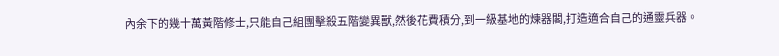內余下的幾十萬黃階修士,只能自己組團擊殺五階變異獸,然後花費積分,到一級基地的煉器閣,打造適合自己的通靈兵器。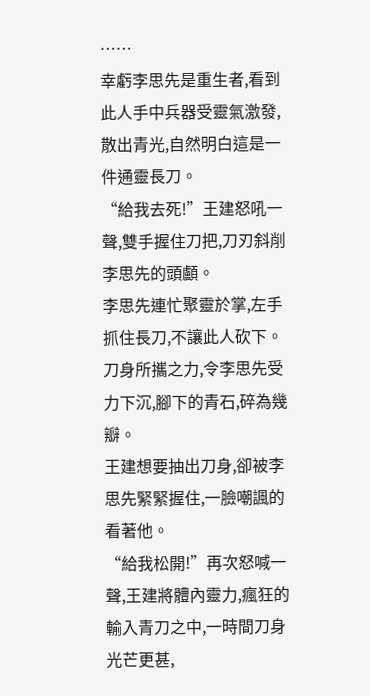……
幸虧李思先是重生者,看到此人手中兵器受靈氣激發,散出青光,自然明白這是一件通靈長刀。
“給我去死!”王建怒吼一聲,雙手握住刀把,刀刃斜削李思先的頭顱。
李思先連忙聚靈於掌,左手抓住長刀,不讓此人砍下。刀身所攜之力,令李思先受力下沉,腳下的青石,碎為幾瓣。
王建想要抽出刀身,卻被李思先緊緊握住,一臉嘲諷的看著他。
“給我松開!”再次怒喊一聲,王建將體內靈力,瘋狂的輸入青刀之中,一時間刀身光芒更甚,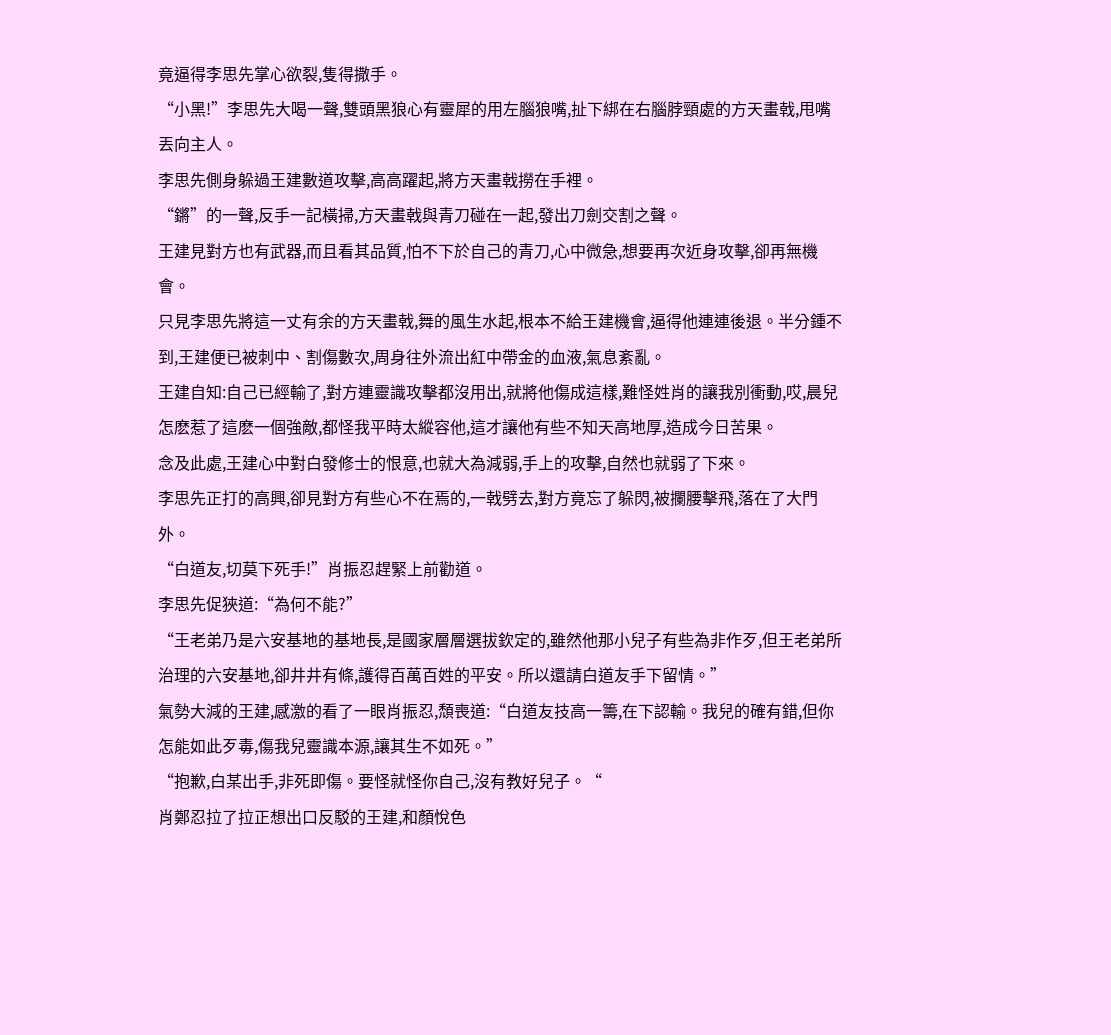竟逼得李思先掌心欲裂,隻得撒手。
“小黑!”李思先大喝一聲,雙頭黑狼心有靈犀的用左腦狼嘴,扯下綁在右腦脖頸處的方天畫戟,甩嘴丟向主人。
李思先側身躲過王建數道攻擊,高高躍起,將方天畫戟撈在手裡。
“鏘”的一聲,反手一記橫掃,方天畫戟與青刀碰在一起,發出刀劍交割之聲。
王建見對方也有武器,而且看其品質,怕不下於自己的青刀,心中微急,想要再次近身攻擊,卻再無機會。
只見李思先將這一丈有余的方天畫戟,舞的風生水起,根本不給王建機會,逼得他連連後退。半分鍾不到,王建便已被刺中、割傷數次,周身往外流出紅中帶金的血液,氣息紊亂。
王建自知:自己已經輸了,對方連靈識攻擊都沒用出,就將他傷成這樣,難怪姓肖的讓我別衝動,哎,晨兒怎麽惹了這麽一個強敵,都怪我平時太縱容他,這才讓他有些不知天高地厚,造成今日苦果。
念及此處,王建心中對白發修士的恨意,也就大為減弱,手上的攻擊,自然也就弱了下來。
李思先正打的高興,卻見對方有些心不在焉的,一戟劈去,對方竟忘了躲閃,被攔腰擊飛,落在了大門外。
“白道友,切莫下死手!”肖振忍趕緊上前勸道。
李思先促狹道:“為何不能?”
“王老弟乃是六安基地的基地長,是國家層層選拔欽定的,雖然他那小兒子有些為非作歹,但王老弟所治理的六安基地,卻井井有條,護得百萬百姓的平安。所以還請白道友手下留情。”
氣勢大減的王建,感激的看了一眼肖振忍,頹喪道:“白道友技高一籌,在下認輸。我兒的確有錯,但你怎能如此歹毒,傷我兒靈識本源,讓其生不如死。”
“抱歉,白某出手,非死即傷。要怪就怪你自己,沒有教好兒子。“
肖鄭忍拉了拉正想出口反駁的王建,和顏悅色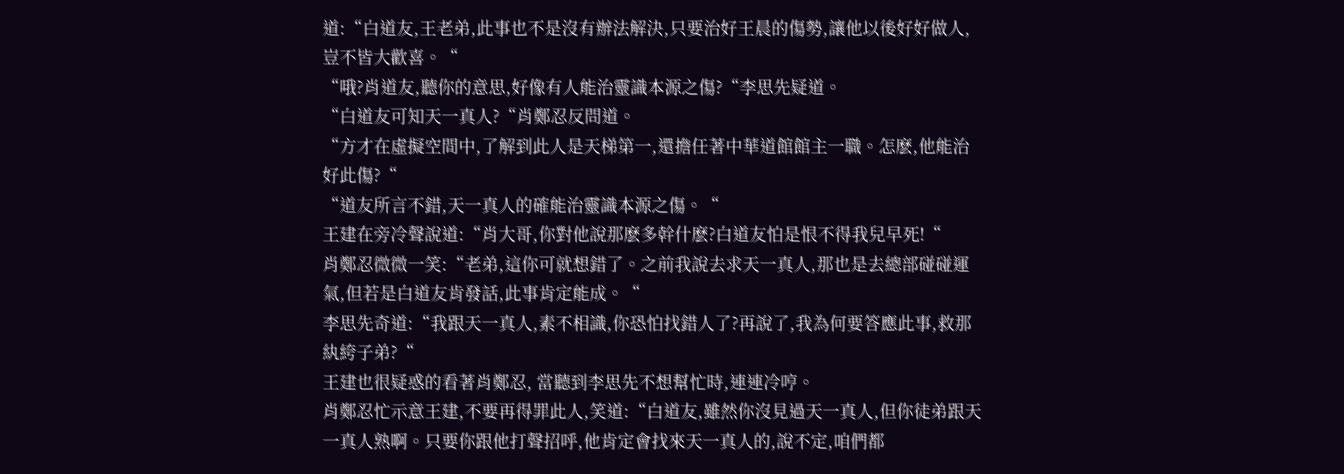道:“白道友,王老弟,此事也不是沒有辦法解決,只要治好王晨的傷勢,讓他以後好好做人,豈不皆大歡喜。“
“哦?肖道友,聽你的意思,好像有人能治靈識本源之傷?“李思先疑道。
“白道友可知天一真人?“肖鄭忍反問道。
“方才在虛擬空間中,了解到此人是天梯第一,還擔任著中華道館館主一職。怎麽,他能治好此傷?“
“道友所言不錯,天一真人的確能治靈識本源之傷。“
王建在旁冷聲說道:“肖大哥,你對他說那麽多幹什麽?白道友怕是恨不得我兒早死!“
肖鄭忍微微一笑:“老弟,這你可就想錯了。之前我說去求天一真人,那也是去總部碰碰運氣,但若是白道友肯發話,此事肯定能成。“
李思先奇道:“我跟天一真人,素不相識,你恐怕找錯人了?再說了,我為何要答應此事,救那紈絝子弟?“
王建也很疑惑的看著肖鄭忍, 當聽到李思先不想幫忙時,連連冷哼。
肖鄭忍忙示意王建,不要再得罪此人,笑道:“白道友,雖然你沒見過天一真人,但你徒弟跟天一真人熟啊。只要你跟他打聲招呼,他肯定會找來天一真人的,說不定,咱們都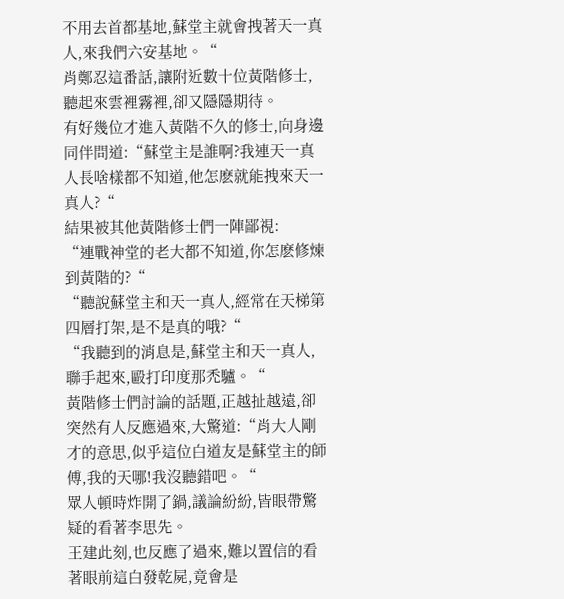不用去首都基地,蘇堂主就會拽著天一真人,來我們六安基地。“
肖鄭忍這番話,讓附近數十位黃階修士,聽起來雲裡霧裡,卻又隱隱期待。
有好幾位才進入黃階不久的修士,向身邊同伴問道:“蘇堂主是誰啊?我連天一真人長啥樣都不知道,他怎麽就能拽來天一真人?“
結果被其他黃階修士們一陣鄙視:
“連戰神堂的老大都不知道,你怎麽修煉到黃階的?“
“聽說蘇堂主和天一真人,經常在天梯第四層打架,是不是真的哦?“
“我聽到的消息是,蘇堂主和天一真人,聯手起來,毆打印度那禿驢。“
黃階修士們討論的話題,正越扯越遠,卻突然有人反應過來,大驚道:“肖大人剛才的意思,似乎這位白道友是蘇堂主的師傅,我的天哪!我沒聽錯吧。“
眾人頓時炸開了鍋,議論紛紛,皆眼帶驚疑的看著李思先。
王建此刻,也反應了過來,難以置信的看著眼前這白發乾屍,竟會是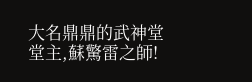大名鼎鼎的武神堂堂主,蘇驚雷之師!